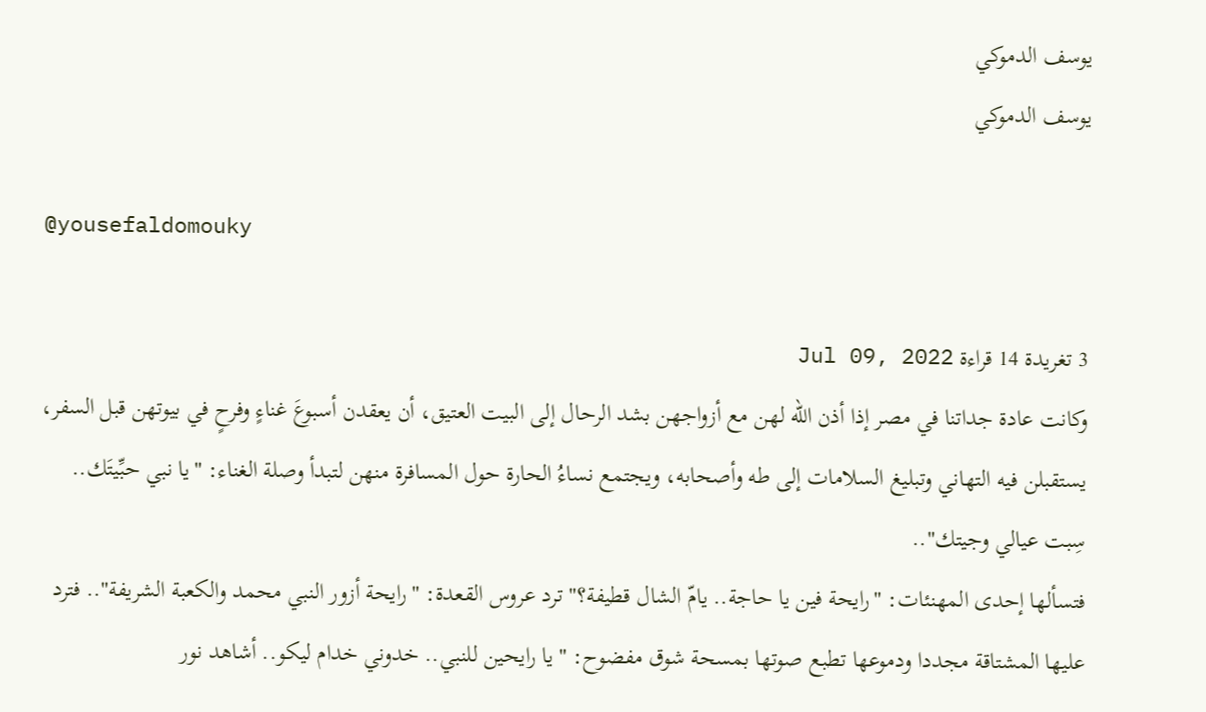يوسف الدموكي
يوسف الدموكي

@yousefaldomouky

3 تغريدة 14 قراءة Jul 09, 2022
وكانت عادة جداتنا في مصر إذا أذن الله لهن مع أزواجهن بشد الرحال إلى البيت العتيق، أن يعقدن أسبوعَ غناءٍ وفرحٍ في بيوتهن قبل السفر، يستقبلن فيه التهاني وتبليغ السلامات إلى طه وأصحابه، ويجتمع نساءُ الحارة حول المسافرة منهن لتبدأ وصلة الغناء: "يا نبي حبِّيتَك.. سِبت عيالي وجيتك"..
فتسألها إحدى المهنئات: "رايحة فين يا حاجة.. يامّ الشال قطيفة؟" ترد عروس القعدة: "رايحة أزور النبي محمد والكعبة الشريفة".. فترد عليها المشتاقة مجددا ودموعها تطبع صوتها بمسحة شوق مفضوح: "يا رايحين للنبي.. خدوني خدام ليكو.. أشاهد نور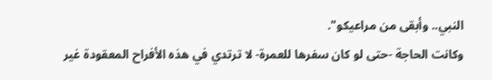النبي.. وأبقى من مراعيكو".
وكانت الحاجة -حتى لو كان سفرها للعمرة- لا ترتدي في هذه الأفراح المعقودة غير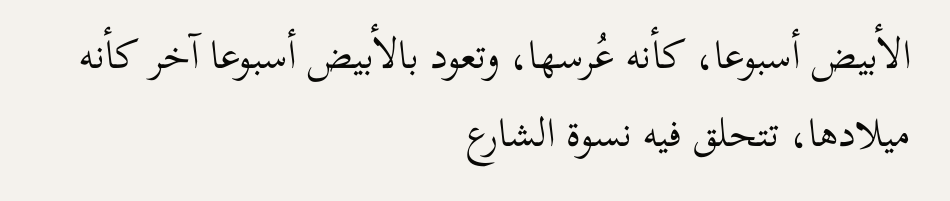الأبيض أسبوعا، كأنه عُرسها، وتعود بالأبيض أسبوعا آخر كأنه ميلادها، تتحلق فيه نسوة الشارع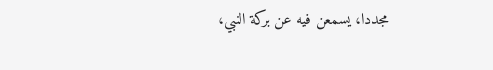مجددا، يسمعن فيه عن بركة النبي،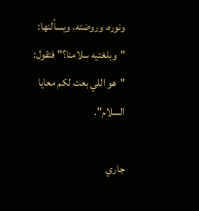ونوره، وروضته، ويسألنها: "وبلغتيه سلامنا؟" فتقول: "هو اللي بعت لكم معايا السلام".

جاري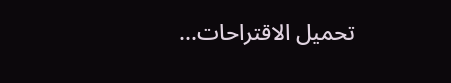تحميل الاقتراحات...